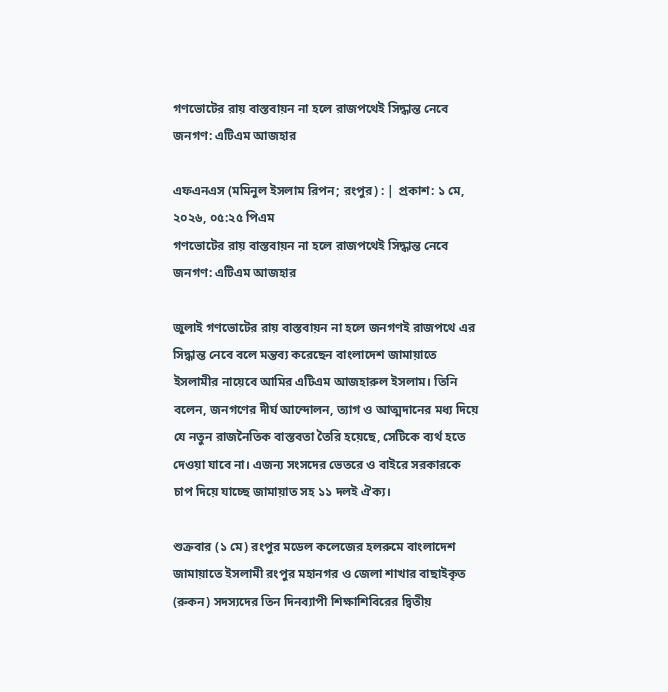গণভোটের রায় বাস্তবায়ন না হলে রাজপথেই সিদ্ধান্ত নেবে জনগণ: এটিএম আজহার

এফএনএস (মমিনুল ইসলাম রিপন; রংপুর) : | প্রকাশ: ১ মে, ২০২৬, ০৫:২৫ পিএম
গণভোটের রায় বাস্তবায়ন না হলে রাজপথেই সিদ্ধান্ত নেবে জনগণ: এটিএম আজহার

জুলাই গণভোটের রায় বাস্তবায়ন না হলে জনগণই রাজপথে এর সিদ্ধান্ত নেবে বলে মন্তব্য করেছেন বাংলাদেশ জামায়াতে ইসলামীর নায়েবে আমির এটিএম আজহারুল ইসলাম। তিনি বলেন, জনগণের দীর্ঘ আন্দোলন, ত্যাগ ও আত্মদানের মধ্য দিয়ে যে নতুন রাজনৈতিক বাস্তবতা তৈরি হয়েছে, সেটিকে ব্যর্থ হতে দেওয়া যাবে না। এজন্য সংসদের ভেতরে ও বাইরে সরকারকে চাপ দিয়ে যাচ্ছে জামায়াত সহ ১১ দলই ঐক্য।

শুক্রবার (১ মে) রংপুর মডেল কলেজের হলরুমে বাংলাদেশ জামায়াতে ইসলামী রংপুর মহানগর ও জেলা শাখার বাছাইকৃত (রুকন) সদস্যদের তিন দিনব্যাপী শিক্ষাশিবিরের দ্বিতীয়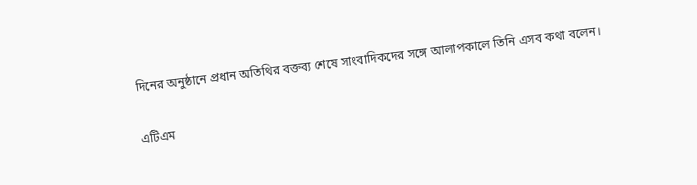দিনের অনুষ্ঠানে প্রধান অতিথির বক্তব্য শেষে সাংবাদিকদের সঙ্গে আলাপকালে তিনি এসব কথা বলেন।

এটিএম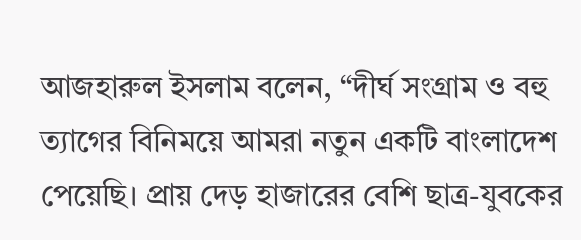আজহারুল ইসলাম বলেন, “দীর্ঘ সংগ্রাম ও বহু ত্যাগের বিনিময়ে আমরা নতুন একটি বাংলাদেশ পেয়েছি। প্রায় দেড় হাজারের বেশি ছাত্র-যুবকের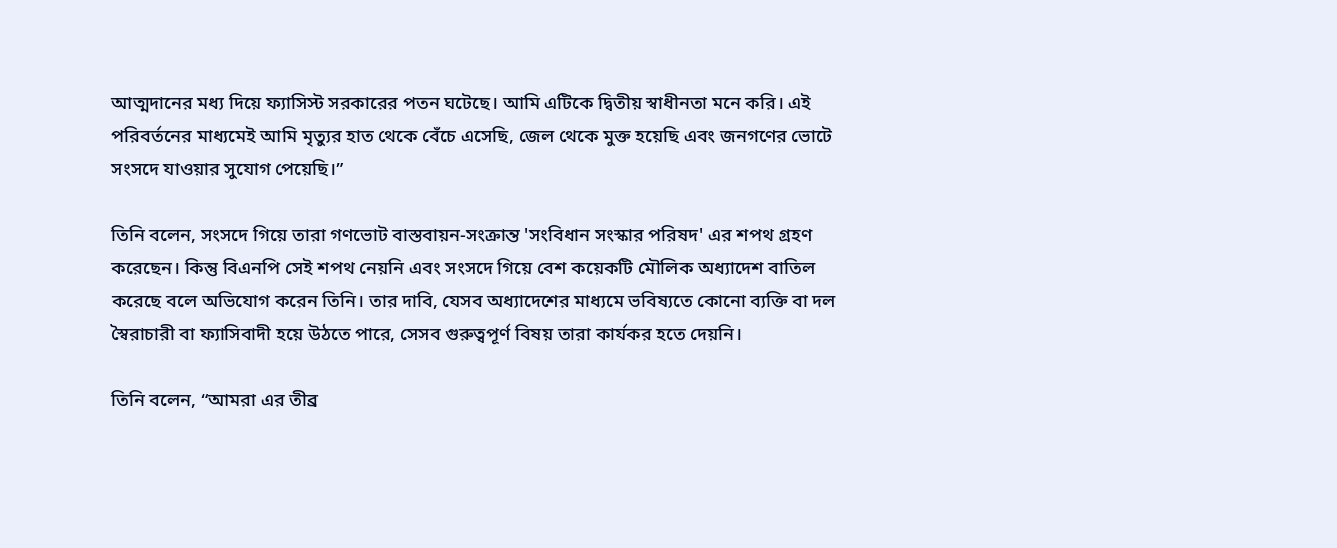আত্মদানের মধ্য দিয়ে ফ্যাসিস্ট সরকারের পতন ঘটেছে। আমি এটিকে দ্বিতীয় স্বাধীনতা মনে করি। এই পরিবর্তনের মাধ্যমেই আমি মৃত্যুর হাত থেকে বেঁচে এসেছি, জেল থেকে মুক্ত হয়েছি এবং জনগণের ভোটে সংসদে যাওয়ার সুযোগ পেয়েছি।”

তিনি বলেন, সংসদে গিয়ে তারা গণভোট বাস্তবায়ন-সংক্রান্ত 'সংবিধান সংস্কার পরিষদ' এর শপথ গ্রহণ করেছেন। কিন্তু বিএনপি সেই শপথ নেয়নি এবং সংসদে গিয়ে বেশ কয়েকটি মৌলিক অধ্যাদেশ বাতিল করেছে বলে অভিযোগ করেন তিনি। তার দাবি, যেসব অধ্যাদেশের মাধ্যমে ভবিষ্যতে কোনো ব্যক্তি বা দল স্বৈরাচারী বা ফ্যাসিবাদী হয়ে উঠতে পারে, সেসব গুরুত্বপূর্ণ বিষয় তারা কার্যকর হতে দেয়নি।

তিনি বলেন, “আমরা এর তীব্র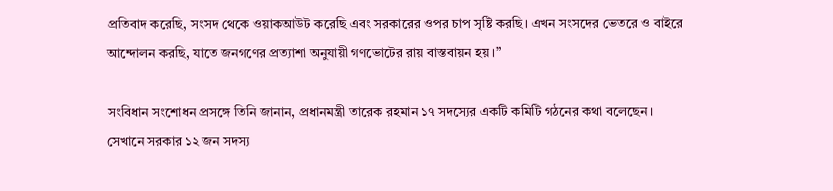প্রতিবাদ করেছি, সংসদ থেকে ওয়াকআউট করেছি এবং সরকারের ওপর চাপ সৃষ্টি করছি। এখন সংসদের ভেতরে ও বাইরে আন্দোলন করছি, যাতে জনগণের প্রত্যাশা অনুযায়ী গণভোটের রায় বাস্তবায়ন হয়।”

সংবিধান সংশোধন প্রসঙ্গে তিনি জানান, প্রধানমন্ত্রী তারেক রহমান ১৭ সদস্যের একটি কমিটি গঠনের কথা বলেছেন। সেখানে সরকার ১২ জন সদস্য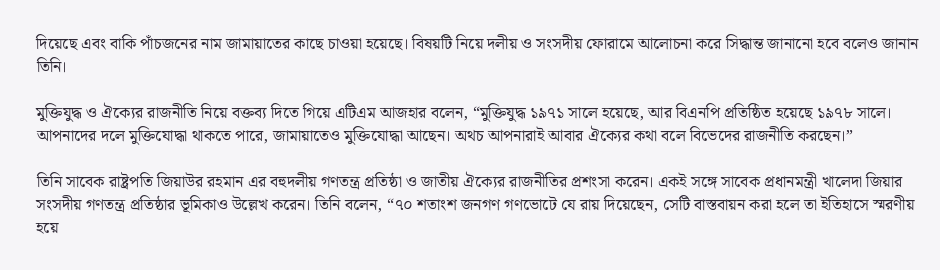দিয়েছে এবং বাকি পাঁচজনের নাম জামায়াতের কাছে চাওয়া হয়েছে। বিষয়টি নিয়ে দলীয় ও সংসদীয় ফোরামে আলোচনা করে সিদ্ধান্ত জানানো হবে বলেও জানান তিনি।

মুক্তিযুদ্ধ ও ঐক্যের রাজনীতি নিয়ে বক্তব্য দিতে গিয়ে এটিএম আজহার বলেন, “মুক্তিযুদ্ধ ১৯৭১ সালে হয়েছে, আর বিএনপি প্রতিষ্ঠিত হয়েছে ১৯৭৮ সালে। আপনাদের দলে মুক্তিযোদ্ধা থাকতে পারে, জামায়াতেও মুক্তিযোদ্ধা আছেন। অথচ আপনারাই আবার ঐক্যের কথা বলে বিভেদের রাজনীতি করছেন।”

তিনি সাবেক রাষ্ট্রপতি জিয়াউর রহমান এর বহুদলীয় গণতন্ত্র প্রতিষ্ঠা ও জাতীয় ঐক্যের রাজনীতির প্রশংসা করেন। একই সঙ্গে সাবেক প্রধানমন্ত্রী খালেদা জিয়ার সংসদীয় গণতন্ত্র প্রতিষ্ঠার ভূমিকাও উল্লেখ করেন। তিনি বলেন, “৭০ শতাংশ জনগণ গণভোটে যে রায় দিয়েছেন, সেটি বাস্তবায়ন করা হলে তা ইতিহাসে স্মরণীয় হয়ে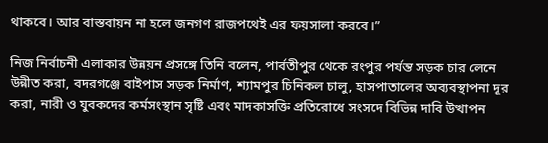থাকবে। আর বাস্তবায়ন না হলে জনগণ রাজপথেই এর ফয়সালা করবে।”

নিজ নির্বাচনী এলাকার উন্নয়ন প্রসঙ্গে তিনি বলেন, পার্বতীপুর থেকে রংপুর পর্যন্ত সড়ক চার লেনে উন্নীত করা, বদরগঞ্জে বাইপাস সড়ক নির্মাণ, শ্যামপুর চিনিকল চালু, হাসপাতালের অব্যবস্থাপনা দূর করা, নারী ও যুবকদের কর্মসংস্থান সৃষ্টি এবং মাদকাসক্তি প্রতিরোধে সংসদে বিভিন্ন দাবি উত্থাপন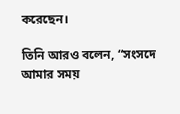করেছেন।

তিনি আরও বলেন, “সংসদে আমার সময়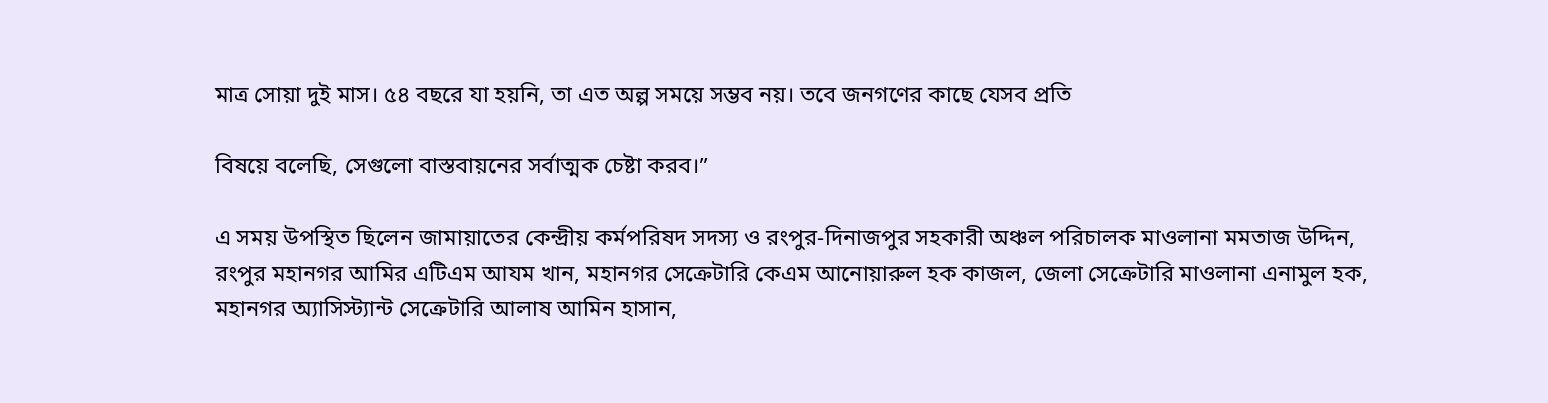মাত্র সোয়া দুই মাস। ৫৪ বছরে যা হয়নি, তা এত অল্প সময়ে সম্ভব নয়। তবে জনগণের কাছে যেসব প্রতি

বিষয়ে বলেছি, সেগুলো বাস্তবায়নের সর্বাত্মক চেষ্টা করব।”

এ সময় উপস্থিত ছিলেন জামায়াতের কেন্দ্রীয় কর্মপরিষদ সদস্য ও রংপুর-দিনাজপুর সহকারী অঞ্চল পরিচালক মাওলানা মমতাজ উদ্দিন, রংপুর মহানগর আমির এটিএম আযম খান, মহানগর সেক্রেটারি কেএম আনোয়ারুল হক কাজল, জেলা সেক্রেটারি মাওলানা এনামুল হক, মহানগর অ্যাসিস্ট্যান্ট সেক্রেটারি আলাষ আমিন হাসান,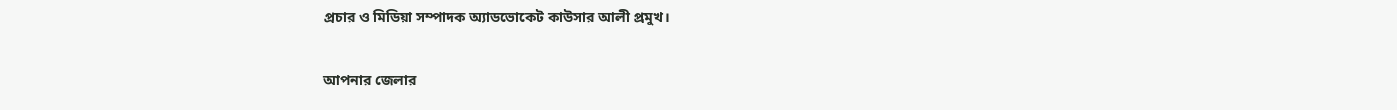প্রচার ও মিডিয়া সম্পাদক অ্যাডভোকেট কাউসার আলী প্রমুখ।

আপনার জেলার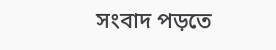সংবাদ পড়তে